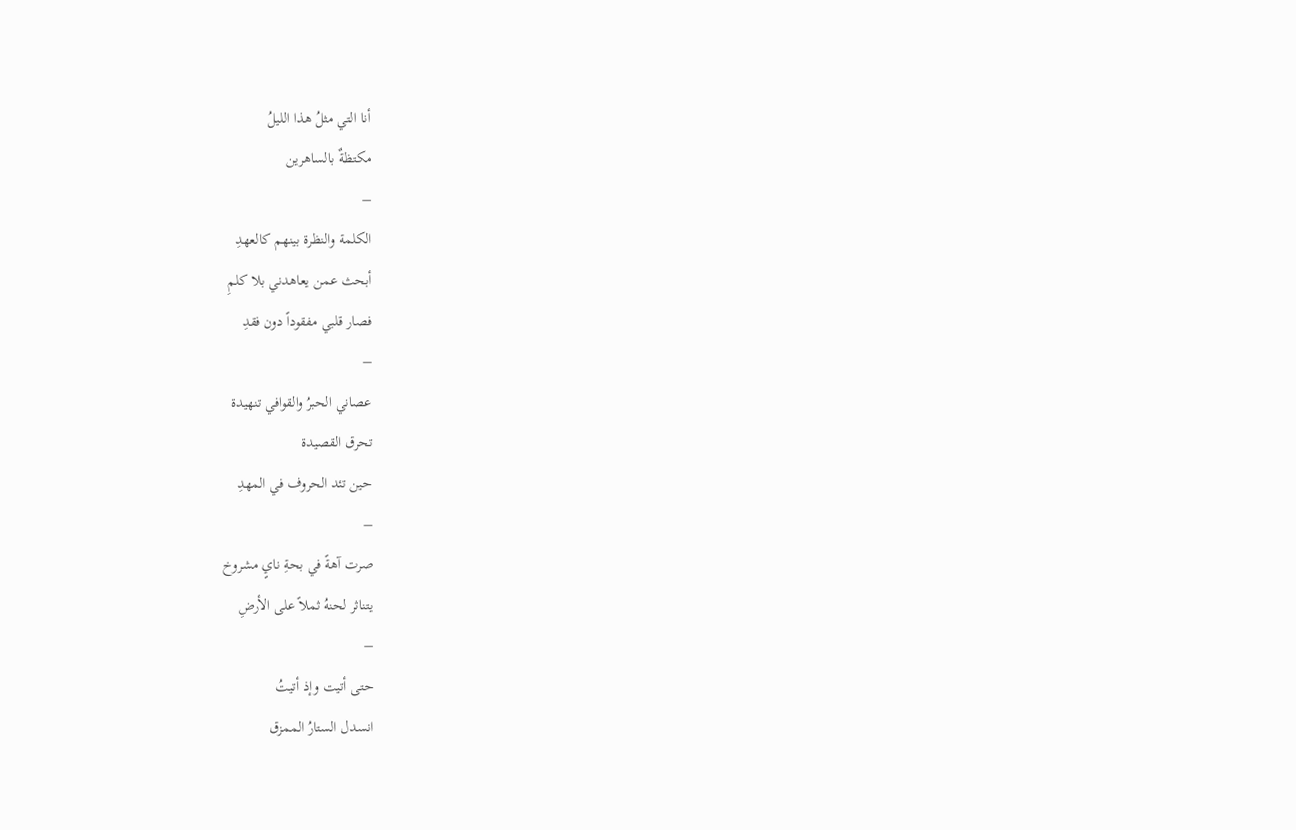أنا التي مثلُ هذا الليلُ
مكتظةٌ بالساهرين
–
الكلمة والنظرة بينهم كالعهدِ
أبحث عمن يعاهدني بلا كلمِ
فصار قلبي مفقوداً دون فقدِ
–
عصاني الحبرُ والقوافي تنهيدة
تحرق القصيدة
حين تئد الحروف في المهدِ
–
صرت آهةً في بحةِ نايٍ مشروخ
يتناثر لحنهُ ثملاً على الأرضِ
–
حتى أتيت وإذ أتيتُ
انسدل الستارُ الممزق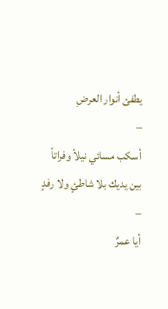يطفئ أنوار العرضِ
–
أسكب مسائي نيلاً وفراتاً
بين يديك بلا شاطئٍ ولا رفدٍ
–
أيا عمرٌ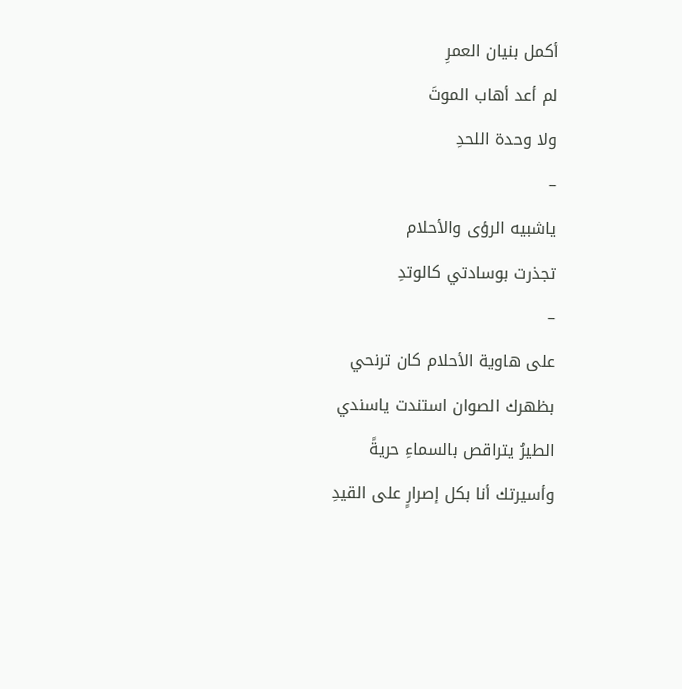أكمل بنيان العمرِ
لم أعد أهاب الموتَ
ولا وحدة اللحدِ
–
ياشبيه الرؤى والأحلام
تجذرت بوسادتي كالوتدِ
–
على هاوية الأحلام كان ترنحي
بظهرك الصوان استندت ياسندي
الطيرُ يتراقص بالسماءِ حريةً
وأسيرتك أنا بكل إصرارٍ على القيدِ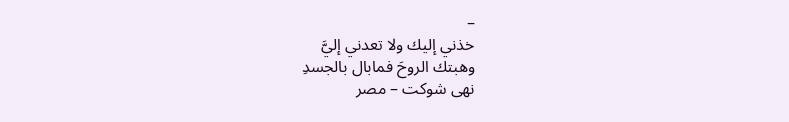–
خذني إليك ولا تعدني إليَّ
وهبتك الروحَ فمابال بالجسدِ
نهى شوكت – مصر